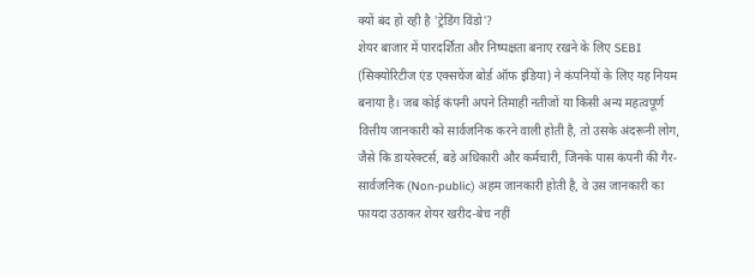क्यों बंद हो रही है 'ट्रेडिंग विंडो'?
शेयर बाजार में पारदर्शिता और निष्पक्षता बनाए रखने के लिए SEBI (सिक्योरिटीज एंड एक्सचेंज बोर्ड ऑफ इंडिया) ने कंपनियों के लिए यह नियम बनाया है। जब कोई कंपनी अपने तिमाही नतीजों या किसी अन्य महत्वपूर्ण वित्तीय जानकारी को सार्वजनिक करने वाली होती है, तो उसके अंदरूनी लोग, जैसे कि डायरेक्टर्स, बड़े अधिकारी और कर्मचारी, जिनके पास कंपनी की गैर-सार्वजनिक (Non-public) अहम जानकारी होती है, वे उस जानकारी का फायदा उठाकर शेयर खरीद-बेच नहीं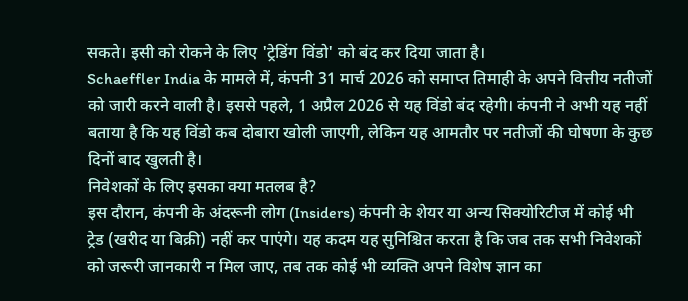सकते। इसी को रोकने के लिए 'ट्रेडिंग विंडो' को बंद कर दिया जाता है।
Schaeffler India के मामले में, कंपनी 31 मार्च 2026 को समाप्त तिमाही के अपने वित्तीय नतीजों को जारी करने वाली है। इससे पहले, 1 अप्रैल 2026 से यह विंडो बंद रहेगी। कंपनी ने अभी यह नहीं बताया है कि यह विंडो कब दोबारा खोली जाएगी, लेकिन यह आमतौर पर नतीजों की घोषणा के कुछ दिनों बाद खुलती है।
निवेशकों के लिए इसका क्या मतलब है?
इस दौरान, कंपनी के अंदरूनी लोग (Insiders) कंपनी के शेयर या अन्य सिक्योरिटीज में कोई भी ट्रेड (खरीद या बिक्री) नहीं कर पाएंगे। यह कदम यह सुनिश्चित करता है कि जब तक सभी निवेशकों को जरूरी जानकारी न मिल जाए, तब तक कोई भी व्यक्ति अपने विशेष ज्ञान का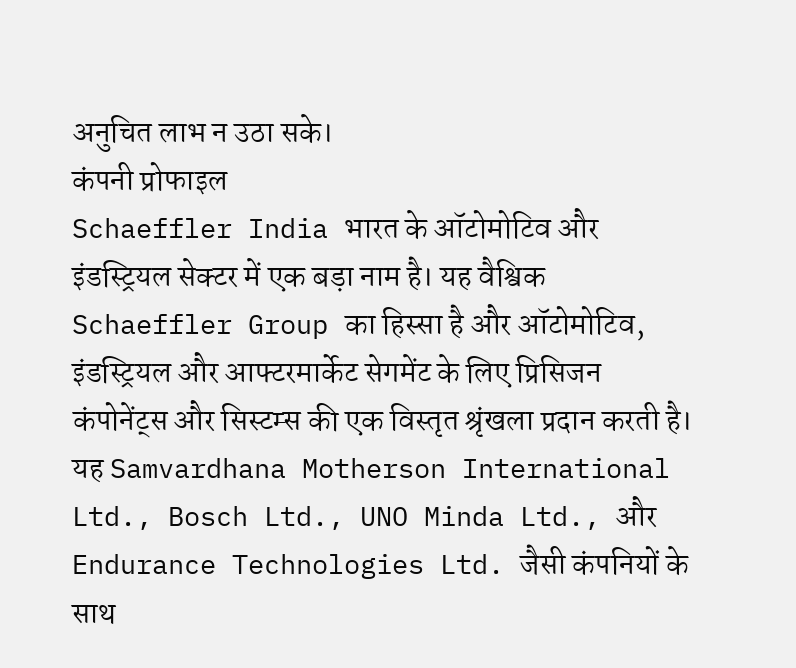अनुचित लाभ न उठा सके।
कंपनी प्रोफाइल
Schaeffler India भारत के ऑटोमोटिव और इंडस्ट्रियल सेक्टर में एक बड़ा नाम है। यह वैश्विक Schaeffler Group का हिस्सा है और ऑटोमोटिव, इंडस्ट्रियल और आफ्टरमार्केट सेगमेंट के लिए प्रिसिजन कंपोनेंट्स और सिस्टम्स की एक विस्तृत श्रृंखला प्रदान करती है। यह Samvardhana Motherson International Ltd., Bosch Ltd., UNO Minda Ltd., और Endurance Technologies Ltd. जैसी कंपनियों के साथ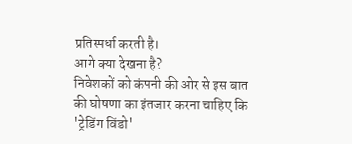प्रतिस्पर्धा करती है।
आगे क्या देखना है?
निवेशकों को कंपनी की ओर से इस बात की घोषणा का इंतजार करना चाहिए कि 'ट्रेडिंग विंडो'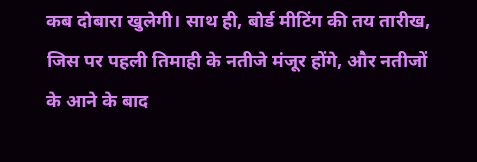कब दोबारा खुलेगी। साथ ही, बोर्ड मीटिंग की तय तारीख, जिस पर पहली तिमाही के नतीजे मंजूर होंगे, और नतीजों के आने के बाद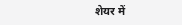शेयर में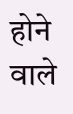होने वाले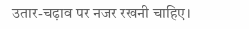उतार-चढ़ाव पर नजर रखनी चाहिए।